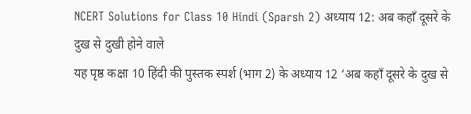NCERT Solutions for Class 10 Hindi (Sparsh 2) अध्याय 12: अब कहाँ दूसरे के दुख से दुखी होने वाले
यह पृष्ठ कक्षा 10 हिंदी की पुस्तक स्पर्श (भाग 2) के अध्याय 12 ‘अब कहाँ दूसरे के दुख से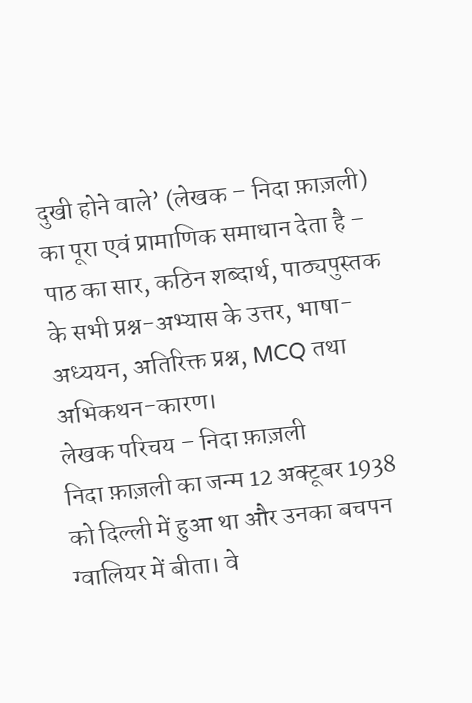दुखी होने वाले’ (लेखक – निदा फ़ाज़ली) का पूरा एवं प्रामाणिक समाधान देता है – पाठ का सार, कठिन शब्दार्थ, पाठ्यपुस्तक के सभी प्रश्न-अभ्यास के उत्तर, भाषा-अध्ययन, अतिरिक्त प्रश्न, MCQ तथा अभिकथन-कारण।
लेखक परिचय – निदा फ़ाज़ली
निदा फ़ाज़ली का जन्म 12 अक्टूबर 1938 को दिल्ली में हुआ था और उनका बचपन ग्वालियर में बीता। वे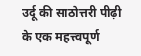उर्दू की साठोत्तरी पीढ़ी के एक महत्त्वपूर्ण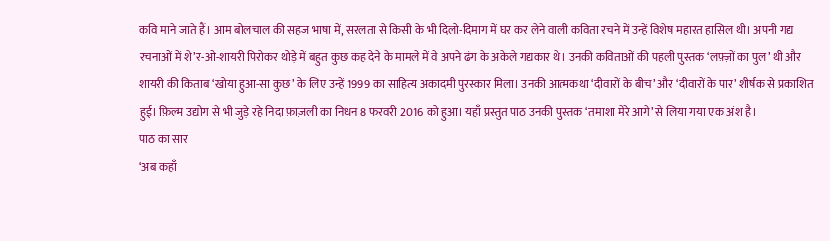कवि माने जाते हैं। आम बोलचाल की सहज भाषा में, सरलता से किसी के भी दिलो-दिमाग में घर कर लेने वाली कविता रचने में उन्हें विशेष महारत हासिल थी। अपनी गद्य रचनाओं में शे’र-ओ-शायरी पिरोकर थोड़े में बहुत कुछ कह देने के मामले में वे अपने ढंग के अकेले गद्यकार थे। उनकी कविताओं की पहली पुस्तक ‘लफ़्ज़ों का पुल’ थी और शायरी की किताब ‘खोया हुआ-सा कुछ’ के लिए उन्हें 1999 का साहित्य अकादमी पुरस्कार मिला। उनकी आत्मकथा ‘दीवारों के बीच’ और ‘दीवारों के पार’ शीर्षक से प्रकाशित हुई। फ़िल्म उद्योग से भी जुड़े रहे निदा फ़ाज़ली का निधन 8 फरवरी 2016 को हुआ। यहाँ प्रस्तुत पाठ उनकी पुस्तक ‘तमाशा मेरे आगे’ से लिया गया एक अंश है।
पाठ का सार
‘अब कहाँ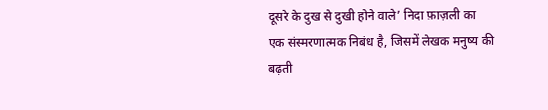दूसरे के दुख से दुखी होने वाले’ निदा फ़ाज़ली का एक संस्मरणात्मक निबंध है, जिसमें लेखक मनुष्य की बढ़ती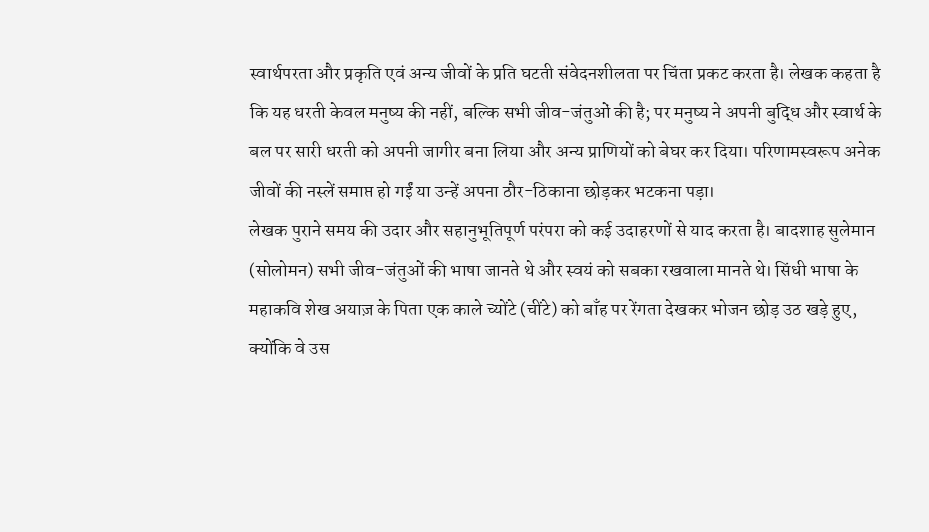स्वार्थपरता और प्रकृति एवं अन्य जीवों के प्रति घटती संवेदनशीलता पर चिंता प्रकट करता है। लेखक कहता है कि यह धरती केवल मनुष्य की नहीं, बल्कि सभी जीव-जंतुओं की है; पर मनुष्य ने अपनी बुद्धि और स्वार्थ के बल पर सारी धरती को अपनी जागीर बना लिया और अन्य प्राणियों को बेघर कर दिया। परिणामस्वरूप अनेक जीवों की नस्लें समाप्त हो गईं या उन्हें अपना ठौर-ठिकाना छोड़कर भटकना पड़ा।
लेखक पुराने समय की उदार और सहानुभूतिपूर्ण परंपरा को कई उदाहरणों से याद करता है। बादशाह सुलेमान (सोलोमन) सभी जीव-जंतुओं की भाषा जानते थे और स्वयं को सबका रखवाला मानते थे। सिंधी भाषा के महाकवि शेख अयाज़ के पिता एक काले च्योंटे (चींटे) को बाँह पर रेंगता देखकर भोजन छोड़ उठ खड़े हुए, क्योंकि वे उस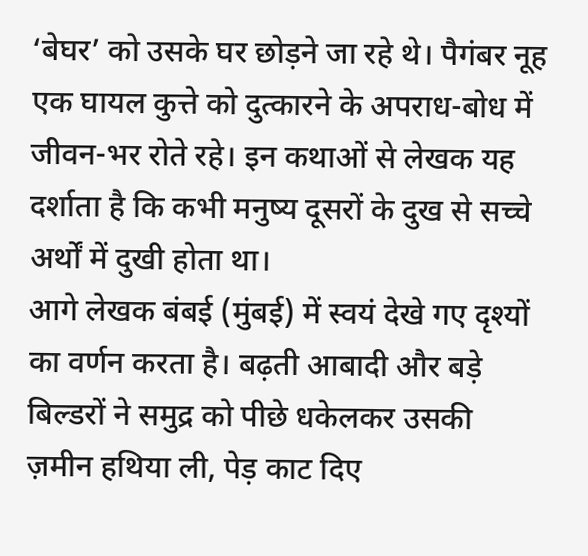‘बेघर’ को उसके घर छोड़ने जा रहे थे। पैगंबर नूह एक घायल कुत्ते को दुत्कारने के अपराध-बोध में जीवन-भर रोते रहे। इन कथाओं से लेखक यह दर्शाता है कि कभी मनुष्य दूसरों के दुख से सच्चे अर्थों में दुखी होता था।
आगे लेखक बंबई (मुंबई) में स्वयं देखे गए दृश्यों का वर्णन करता है। बढ़ती आबादी और बड़े बिल्डरों ने समुद्र को पीछे धकेलकर उसकी ज़मीन हथिया ली, पेड़ काट दिए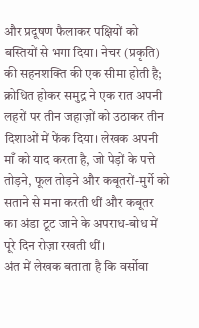और प्रदूषण फैलाकर पक्षियों को बस्तियों से भगा दिया। नेचर (प्रकृति) की सहनशक्ति की एक सीमा होती है; क्रोधित होकर समुद्र ने एक रात अपनी लहरों पर तीन जहाज़ों को उठाकर तीन दिशाओं में फेंक दिया। लेखक अपनी माँ को याद करता है, जो पेड़ों के पत्ते तोड़ने, फूल तोड़ने और कबूतरों-मुर्गे को सताने से मना करती थीं और कबूतर का अंडा टूट जाने के अपराध-बोध में पूरे दिन रोज़ा रखती थीं।
अंत में लेखक बताता है कि वर्सोवा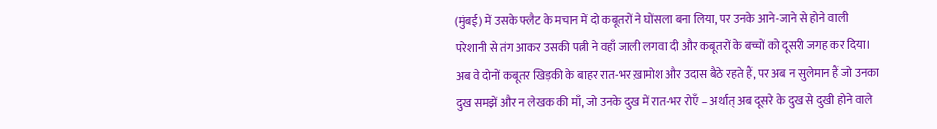(मुंबई) में उसके फ्लैट के मचान में दो कबूतरों ने घोंसला बना लिया, पर उनके आने-जाने से होने वाली परेशानी से तंग आकर उसकी पत्नी ने वहाँ जाली लगवा दी और कबूतरों के बच्चों को दूसरी जगह कर दिया। अब वे दोनों कबूतर खिड़की के बाहर रात-भर ख़ामोश और उदास बैठे रहते हैं, पर अब न सुलेमान हैं जो उनका दुख समझें और न लेखक की माँ, जो उनके दुख में रात-भर रोएँ – अर्थात् अब दूसरे के दुख से दुखी होने वाले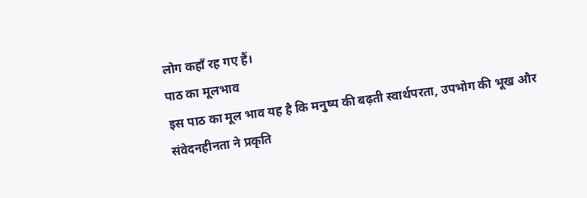लोग कहाँ रह गए हैं।
पाठ का मूलभाव
इस पाठ का मूल भाव यह है कि मनुष्य की बढ़ती स्वार्थपरता, उपभोग की भूख और संवेदनहीनता ने प्रकृति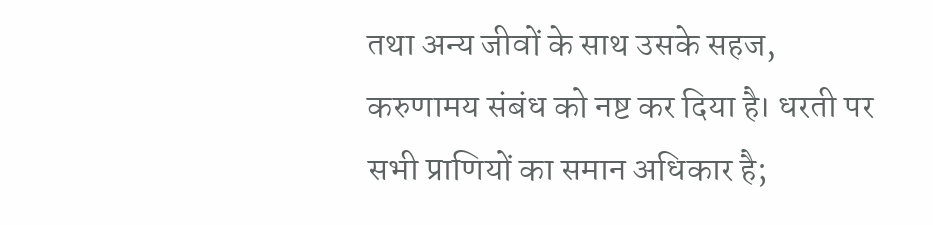तथा अन्य जीवों के साथ उसके सहज, करुणामय संबंध को नष्ट कर दिया है। धरती पर सभी प्राणियों का समान अधिकार है;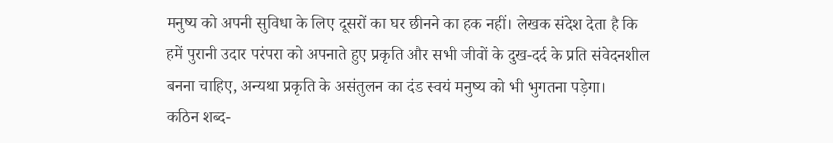मनुष्य को अपनी सुविधा के लिए दूसरों का घर छीनने का हक नहीं। लेखक संदेश देता है कि हमें पुरानी उदार परंपरा को अपनाते हुए प्रकृति और सभी जीवों के दुख-दर्द के प्रति संवेदनशील बनना चाहिए, अन्यथा प्रकृति के असंतुलन का दंड स्वयं मनुष्य को भी भुगतना पड़ेगा।
कठिन शब्द-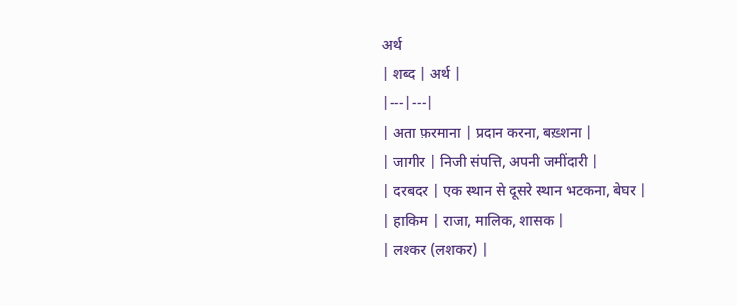अर्थ
| शब्द | अर्थ |
|---|---|
| अता फ़रमाना | प्रदान करना, बख़्शना |
| जागीर | निजी संपत्ति, अपनी जमींदारी |
| दरबदर | एक स्थान से दूसरे स्थान भटकना, बेघर |
| हाकिम | राजा, मालिक, शासक |
| लश्कर (लशकर) |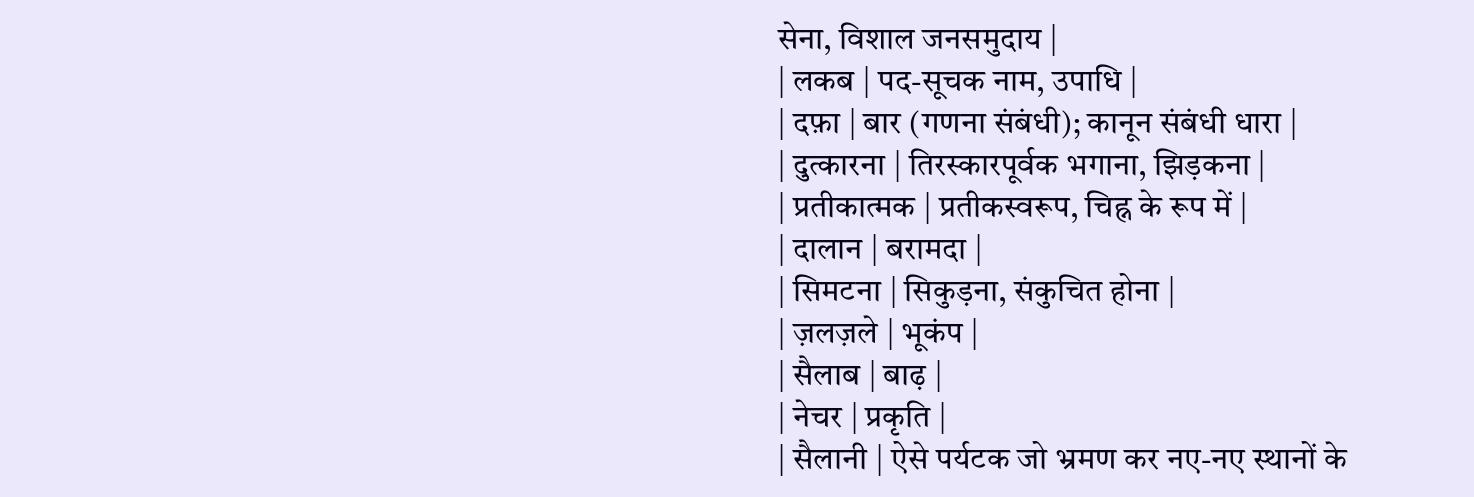सेना, विशाल जनसमुदाय |
| लकब | पद-सूचक नाम, उपाधि |
| दफ़ा | बार (गणना संबंधी); कानून संबंधी धारा |
| दुत्कारना | तिरस्कारपूर्वक भगाना, झिड़कना |
| प्रतीकात्मक | प्रतीकस्वरूप, चिह्न के रूप में |
| दालान | बरामदा |
| सिमटना | सिकुड़ना, संकुचित होना |
| ज़लज़ले | भूकंप |
| सैलाब | बाढ़ |
| नेचर | प्रकृति |
| सैलानी | ऐसे पर्यटक जो भ्रमण कर नए-नए स्थानों के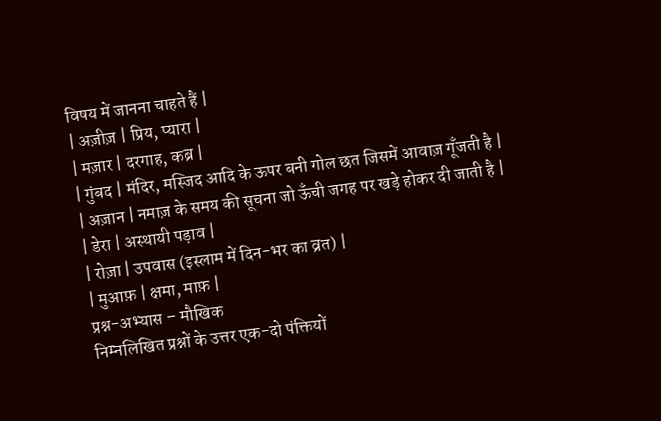विषय में जानना चाहते हैं |
| अज़ीज़ | प्रिय, प्यारा |
| मज़ार | दरगाह, कब्र |
| गुंबद | मंदिर, मस्जिद आदि के ऊपर बनी गोल छत जिसमें आवाज़ गूँजती है |
| अज़ान | नमाज़ के समय की सूचना जो ऊँची जगह पर खड़े होकर दी जाती है |
| डेरा | अस्थायी पड़ाव |
| रोज़ा | उपवास (इस्लाम में दिन-भर का व्रत) |
| मुआफ़ | क्षमा, माफ़ |
प्रश्न-अभ्यास – मौखिक
निम्नलिखित प्रश्नों के उत्तर एक-दो पंक्तियों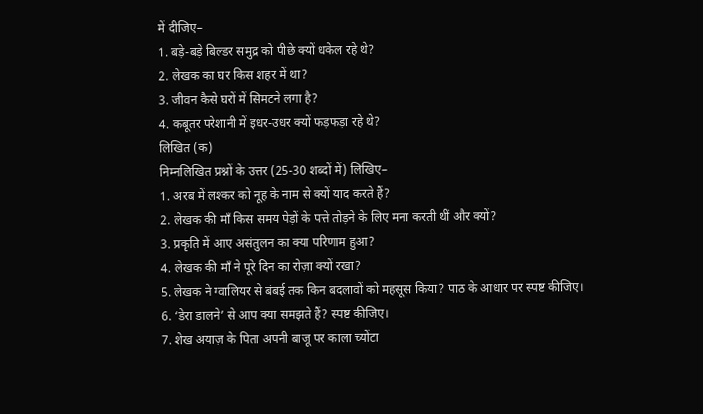में दीजिए–
1. बड़े-बड़े बिल्डर समुद्र को पीछे क्यों धकेल रहे थे?
2. लेखक का घर किस शहर में था?
3. जीवन कैसे घरों में सिमटने लगा है?
4. कबूतर परेशानी में इधर-उधर क्यों फड़फड़ा रहे थे?
लिखित (क)
निम्नलिखित प्रश्नों के उत्तर (25-30 शब्दों में) लिखिए–
1. अरब में लश्कर को नूह के नाम से क्यों याद करते हैं?
2. लेखक की माँ किस समय पेड़ों के पत्ते तोड़ने के लिए मना करती थीं और क्यों?
3. प्रकृति में आए असंतुलन का क्या परिणाम हुआ?
4. लेखक की माँ ने पूरे दिन का रोज़ा क्यों रखा?
5. लेखक ने ग्वालियर से बंबई तक किन बदलावों को महसूस किया? पाठ के आधार पर स्पष्ट कीजिए।
6. ‘डेरा डालने’ से आप क्या समझते हैं? स्पष्ट कीजिए।
7. शेख अयाज़ के पिता अपनी बाजू पर काला च्योंटा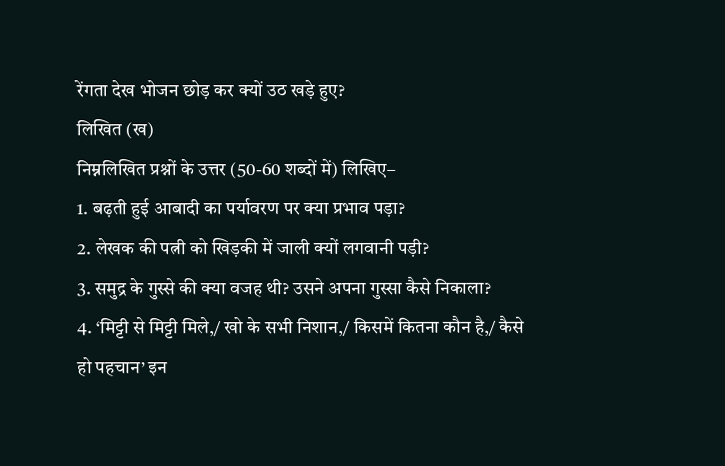रेंगता देख भोजन छोड़ कर क्यों उठ खड़े हुए?
लिखित (ख)
निम्नलिखित प्रश्नों के उत्तर (50-60 शब्दों में) लिखिए–
1. बढ़ती हुई आबादी का पर्यावरण पर क्या प्रभाव पड़ा?
2. लेखक की पत्नी को खिड़की में जाली क्यों लगवानी पड़ी?
3. समुद्र के गुस्से की क्या वजह थी? उसने अपना गुस्सा कैसे निकाला?
4. ‘मिट्टी से मिट्टी मिले,/ खो के सभी निशान,/ किसमें कितना कौन है,/ कैसे हो पहचान’ इन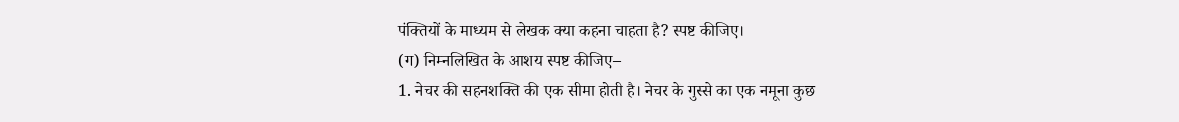पंक्तियों के माध्यम से लेखक क्या कहना चाहता है? स्पष्ट कीजिए।
(ग) निम्नलिखित के आशय स्पष्ट कीजिए–
1. नेचर की सहनशक्ति की एक सीमा होती है। नेचर के गुस्से का एक नमूना कुछ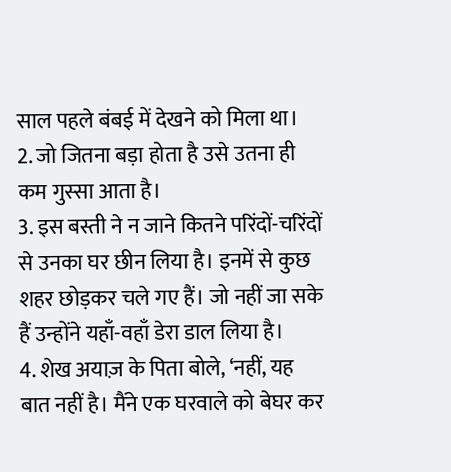साल पहले बंबई में देखने को मिला था।
2. जो जितना बड़ा होता है उसे उतना ही कम गुस्सा आता है।
3. इस बस्ती ने न जाने कितने परिंदों-चरिंदों से उनका घर छीन लिया है। इनमें से कुछ शहर छोड़कर चले गए हैं। जो नहीं जा सके हैं उन्होंने यहाँ-वहाँ डेरा डाल लिया है।
4. शेख अयाज़ के पिता बोले, ‘नहीं, यह बात नहीं है। मैंने एक घरवाले को बेघर कर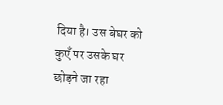दिया है। उस बेघर को कुएँ पर उसके घर छोड़ने जा रहा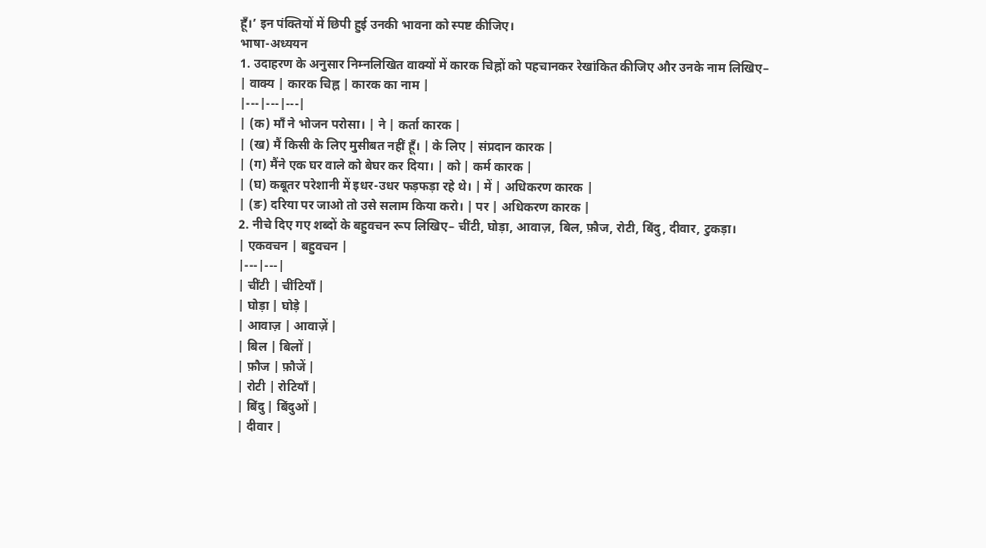हूँ।’ इन पंक्तियों में छिपी हुई उनकी भावना को स्पष्ट कीजिए।
भाषा-अध्ययन
1. उदाहरण के अनुसार निम्नलिखित वाक्यों में कारक चिह्नों को पहचानकर रेखांकित कीजिए और उनके नाम लिखिए–
| वाक्य | कारक चिह्न | कारक का नाम |
|---|---|---|
| (क) माँ ने भोजन परोसा। | ने | कर्ता कारक |
| (ख) मैं किसी के लिए मुसीबत नहीं हूँ। | के लिए | संप्रदान कारक |
| (ग) मैंने एक घर वाले को बेघर कर दिया। | को | कर्म कारक |
| (घ) कबूतर परेशानी में इधर-उधर फड़फड़ा रहे थे। | में | अधिकरण कारक |
| (ङ) दरिया पर जाओ तो उसे सलाम किया करो। | पर | अधिकरण कारक |
2. नीचे दिए गए शब्दों के बहुवचन रूप लिखिए– चींटी, घोड़ा, आवाज़, बिल, फ़ौज, रोटी, बिंदु, दीवार, टुकड़ा।
| एकवचन | बहुवचन |
|---|---|
| चींटी | चींटियाँ |
| घोड़ा | घोड़े |
| आवाज़ | आवाज़ें |
| बिल | बिलों |
| फ़ौज | फ़ौजें |
| रोटी | रोटियाँ |
| बिंदु | बिंदुओं |
| दीवार |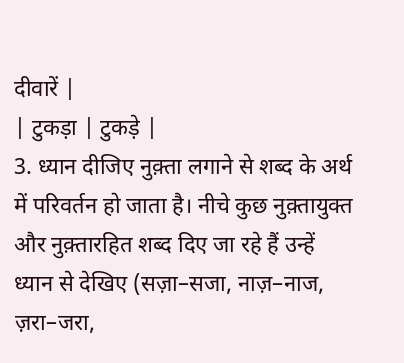दीवारें |
| टुकड़ा | टुकड़े |
3. ध्यान दीजिए नुक़्ता लगाने से शब्द के अर्थ में परिवर्तन हो जाता है। नीचे कुछ नुक़्तायुक्त और नुक़्तारहित शब्द दिए जा रहे हैं उन्हें ध्यान से देखिए (सज़ा–सजा, नाज़–नाज, ज़रा–जरा,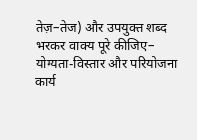तेज़–तेज) और उपयुक्त शब्द भरकर वाक्य पूरे कीजिए–
योग्यता-विस्तार और परियोजना कार्य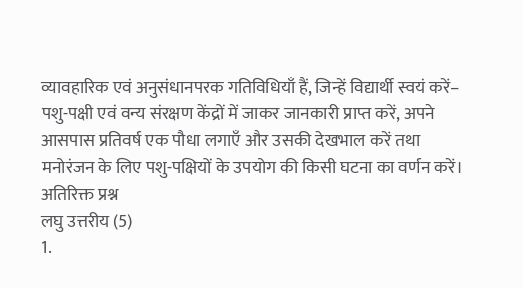व्यावहारिक एवं अनुसंधानपरक गतिविधियाँ हैं, जिन्हें विद्यार्थी स्वयं करें– पशु-पक्षी एवं वन्य संरक्षण केंद्रों में जाकर जानकारी प्राप्त करें, अपने आसपास प्रतिवर्ष एक पौधा लगाएँ और उसकी देखभाल करें तथा मनोरंजन के लिए पशु-पक्षियों के उपयोग की किसी घटना का वर्णन करें।
अतिरिक्त प्रश्न
लघु उत्तरीय (5)
1.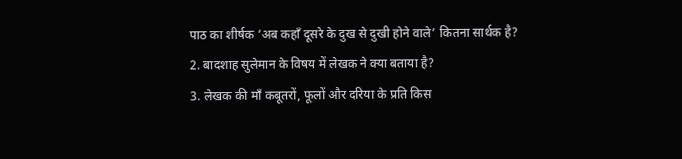पाठ का शीर्षक ‘अब कहाँ दूसरे के दुख से दुखी होने वाले’ कितना सार्थक है?
2. बादशाह सुलेमान के विषय में लेखक ने क्या बताया है?
3. लेखक की माँ कबूतरों, फूलों और दरिया के प्रति किस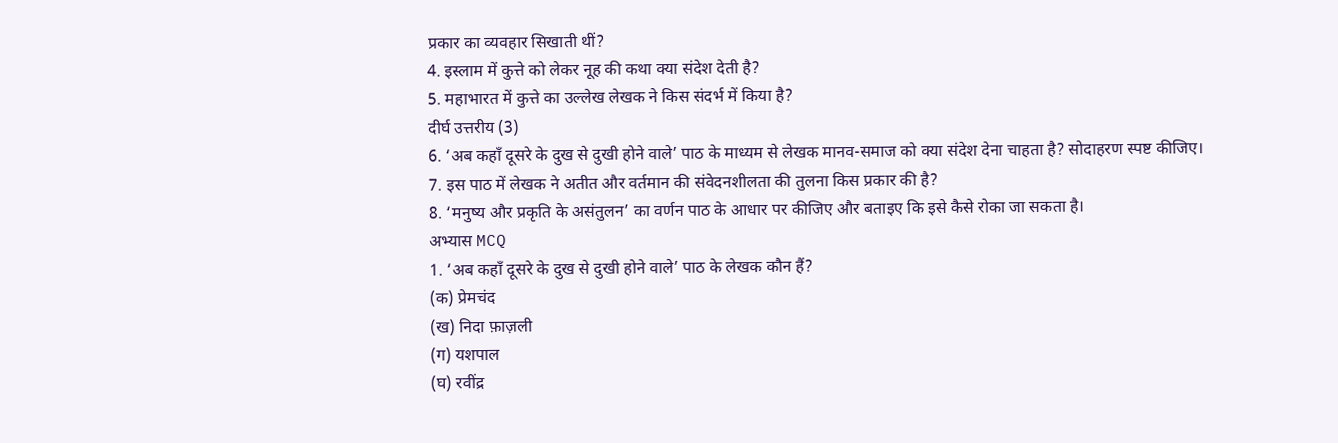प्रकार का व्यवहार सिखाती थीं?
4. इस्लाम में कुत्ते को लेकर नूह की कथा क्या संदेश देती है?
5. महाभारत में कुत्ते का उल्लेख लेखक ने किस संदर्भ में किया है?
दीर्घ उत्तरीय (3)
6. ‘अब कहाँ दूसरे के दुख से दुखी होने वाले’ पाठ के माध्यम से लेखक मानव-समाज को क्या संदेश देना चाहता है? सोदाहरण स्पष्ट कीजिए।
7. इस पाठ में लेखक ने अतीत और वर्तमान की संवेदनशीलता की तुलना किस प्रकार की है?
8. ‘मनुष्य और प्रकृति के असंतुलन’ का वर्णन पाठ के आधार पर कीजिए और बताइए कि इसे कैसे रोका जा सकता है।
अभ्यास MCQ
1. ‘अब कहाँ दूसरे के दुख से दुखी होने वाले’ पाठ के लेखक कौन हैं?
(क) प्रेमचंद
(ख) निदा फ़ाज़ली
(ग) यशपाल
(घ) रवींद्र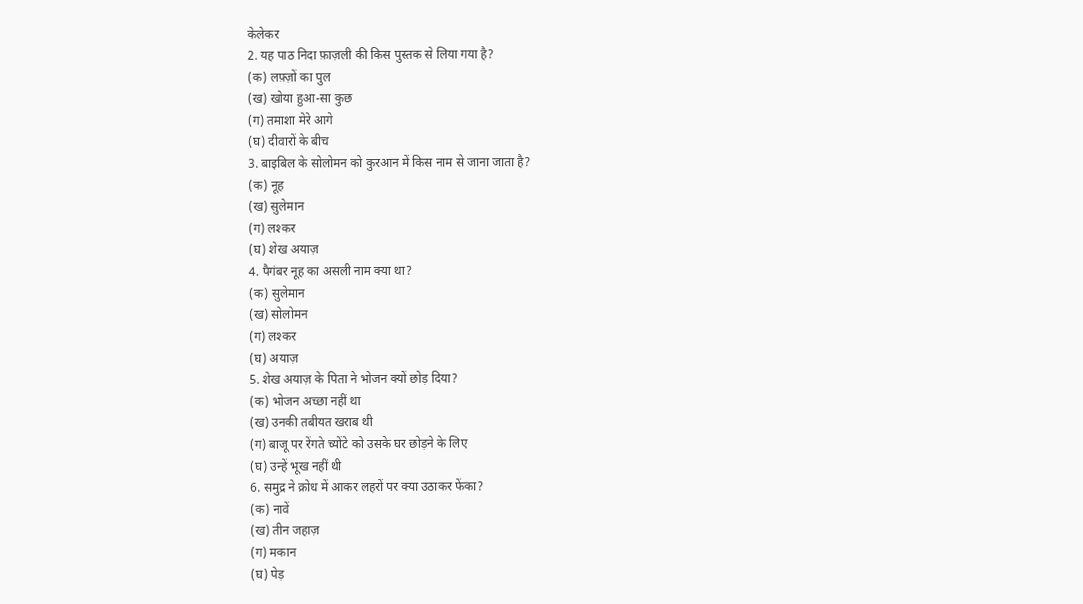केलेकर
2. यह पाठ निदा फ़ाज़ली की किस पुस्तक से लिया गया है?
(क) लफ़्ज़ों का पुल
(ख) खोया हुआ-सा कुछ
(ग) तमाशा मेरे आगे
(घ) दीवारों के बीच
3. बाइबिल के सोलोमन को कुरआन में किस नाम से जाना जाता है?
(क) नूह
(ख) सुलेमान
(ग) लश्कर
(घ) शेख अयाज़
4. पैगंबर नूह का असली नाम क्या था?
(क) सुलेमान
(ख) सोलोमन
(ग) लश्कर
(घ) अयाज़
5. शेख अयाज़ के पिता ने भोजन क्यों छोड़ दिया?
(क) भोजन अच्छा नहीं था
(ख) उनकी तबीयत खराब थी
(ग) बाजू पर रेंगते च्योंटे को उसके घर छोड़ने के लिए
(घ) उन्हें भूख नहीं थी
6. समुद्र ने क्रोध में आकर लहरों पर क्या उठाकर फेंका?
(क) नावें
(ख) तीन जहाज़
(ग) मकान
(घ) पेड़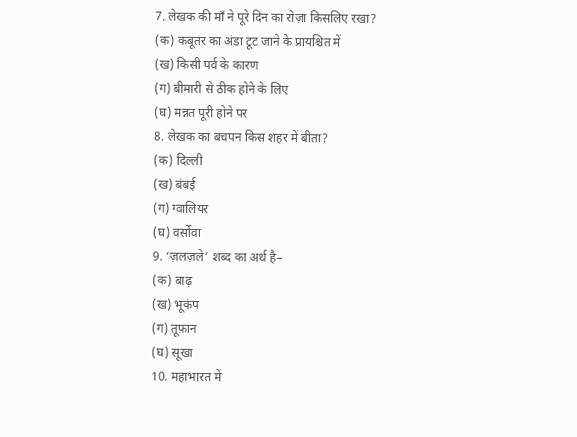7. लेखक की माँ ने पूरे दिन का रोज़ा किसलिए रखा?
(क) कबूतर का अंडा टूट जाने के प्रायश्चित में
(ख) किसी पर्व के कारण
(ग) बीमारी से ठीक होने के लिए
(घ) मन्नत पूरी होने पर
8. लेखक का बचपन किस शहर में बीता?
(क) दिल्ली
(ख) बंबई
(ग) ग्वालियर
(घ) वर्सोवा
9. ‘ज़लज़ले’ शब्द का अर्थ है–
(क) बाढ़
(ख) भूकंप
(ग) तूफ़ान
(घ) सूखा
10. महाभारत में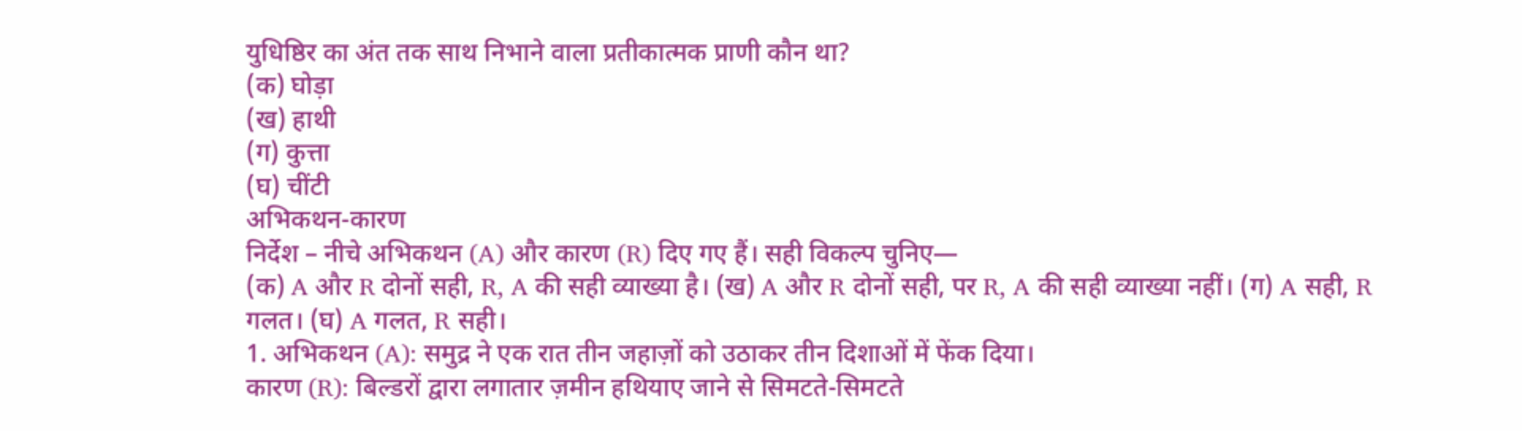युधिष्ठिर का अंत तक साथ निभाने वाला प्रतीकात्मक प्राणी कौन था?
(क) घोड़ा
(ख) हाथी
(ग) कुत्ता
(घ) चींटी
अभिकथन-कारण
निर्देश – नीचे अभिकथन (A) और कारण (R) दिए गए हैं। सही विकल्प चुनिए—
(क) A और R दोनों सही, R, A की सही व्याख्या है। (ख) A और R दोनों सही, पर R, A की सही व्याख्या नहीं। (ग) A सही, R गलत। (घ) A गलत, R सही।
1. अभिकथन (A): समुद्र ने एक रात तीन जहाज़ों को उठाकर तीन दिशाओं में फेंक दिया।
कारण (R): बिल्डरों द्वारा लगातार ज़मीन हथियाए जाने से सिमटते-सिमटते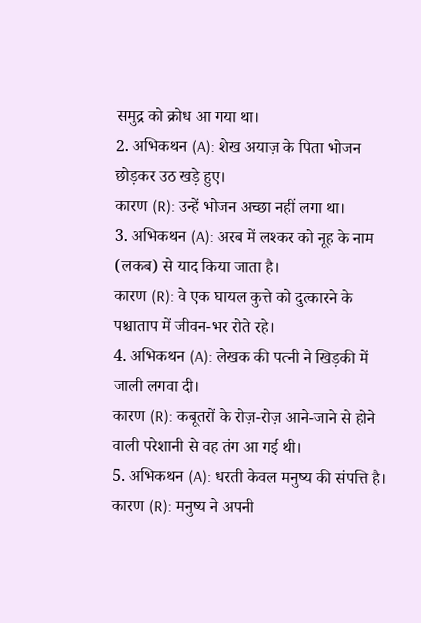समुद्र को क्रोध आ गया था।
2. अभिकथन (A): शेख अयाज़ के पिता भोजन छोड़कर उठ खड़े हुए।
कारण (R): उन्हें भोजन अच्छा नहीं लगा था।
3. अभिकथन (A): अरब में लश्कर को नूह के नाम (लकब) से याद किया जाता है।
कारण (R): वे एक घायल कुत्ते को दुत्कारने के पश्चाताप में जीवन-भर रोते रहे।
4. अभिकथन (A): लेखक की पत्नी ने खिड़की में जाली लगवा दी।
कारण (R): कबूतरों के रोज़-रोज़ आने-जाने से होने वाली परेशानी से वह तंग आ गई थी।
5. अभिकथन (A): धरती केवल मनुष्य की संपत्ति है।
कारण (R): मनुष्य ने अपनी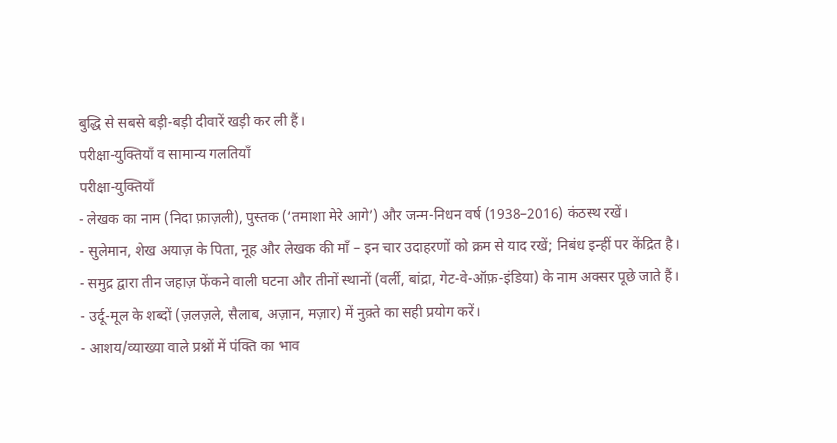बुद्धि से सबसे बड़ी-बड़ी दीवारें खड़ी कर ली हैं।
परीक्षा-युक्तियाँ व सामान्य गलतियाँ
परीक्षा-युक्तियाँ
- लेखक का नाम (निदा फ़ाज़ली), पुस्तक (‘तमाशा मेरे आगे’) और जन्म-निधन वर्ष (1938–2016) कंठस्थ रखें।
- सुलेमान, शेख अयाज़ के पिता, नूह और लेखक की माँ – इन चार उदाहरणों को क्रम से याद रखें; निबंध इन्हीं पर केंद्रित है।
- समुद्र द्वारा तीन जहाज़ फेंकने वाली घटना और तीनों स्थानों (वर्ली, बांद्रा, गेट-वे-ऑफ़-इंडिया) के नाम अक्सर पूछे जाते हैं।
- उर्दू-मूल के शब्दों (ज़लज़ले, सैलाब, अज़ान, मज़ार) में नुक़्ते का सही प्रयोग करें।
- आशय/व्याख्या वाले प्रश्नों में पंक्ति का भाव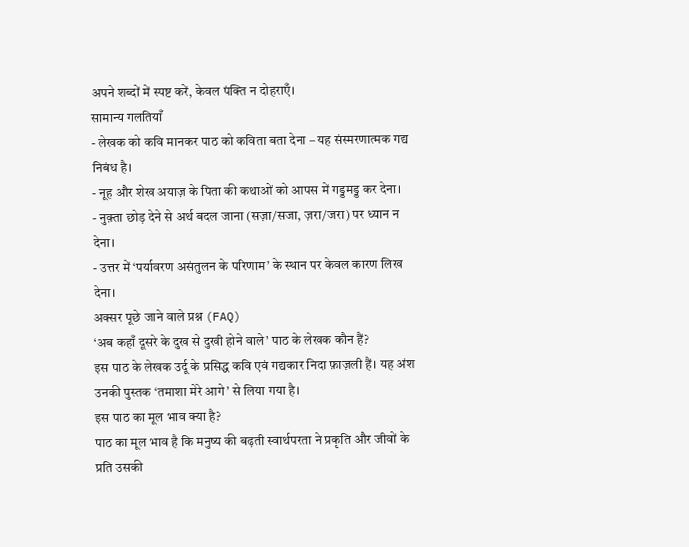अपने शब्दों में स्पष्ट करें, केवल पंक्ति न दोहराएँ।
सामान्य गलतियाँ
- लेखक को कवि मानकर पाठ को कविता बता देना – यह संस्मरणात्मक गद्य निबंध है।
- नूह और शेख अयाज़ के पिता की कथाओं को आपस में गड्डमड्ड कर देना।
- नुक़्ता छोड़ देने से अर्थ बदल जाना (सज़ा/सजा, ज़रा/जरा) पर ध्यान न देना।
- उत्तर में ‘पर्यावरण असंतुलन के परिणाम’ के स्थान पर केवल कारण लिख देना।
अक्सर पूछे जाने वाले प्रश्न (FAQ)
‘अब कहाँ दूसरे के दुख से दुखी होने वाले’ पाठ के लेखक कौन हैं?
इस पाठ के लेखक उर्दू के प्रसिद्ध कवि एवं गद्यकार निदा फ़ाज़ली हैं। यह अंश उनकी पुस्तक ‘तमाशा मेरे आगे’ से लिया गया है।
इस पाठ का मूल भाव क्या है?
पाठ का मूल भाव है कि मनुष्य की बढ़ती स्वार्थपरता ने प्रकृति और जीवों के प्रति उसकी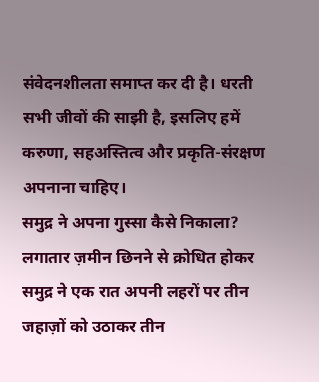संवेदनशीलता समाप्त कर दी है। धरती सभी जीवों की साझी है, इसलिए हमें करुणा, सहअस्तित्व और प्रकृति-संरक्षण अपनाना चाहिए।
समुद्र ने अपना गुस्सा कैसे निकाला?
लगातार ज़मीन छिनने से क्रोधित होकर समुद्र ने एक रात अपनी लहरों पर तीन जहाज़ों को उठाकर तीन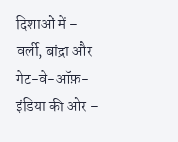दिशाओं में – वर्ली, बांद्रा और गेट-वे-ऑफ़-इंडिया की ओर –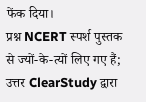फेंक दिया।
प्रश्न NCERT स्पर्श पुस्तक से ज्यों-के-त्यों लिए गए हैं; उत्तर ClearStudy द्वारा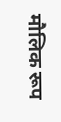मौलिक रूप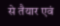से तैयार एवं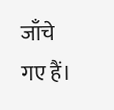जाँचे गए हैं।